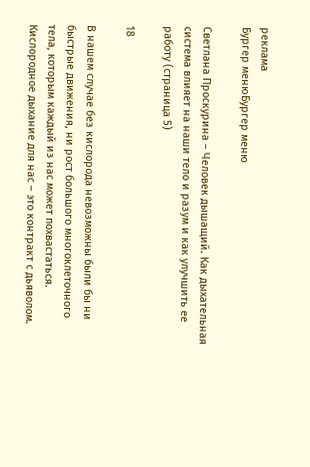реклама
Бургер менюБургер меню

Светлана Проскурина – Человек дышащий. Как дыхательная система влияет на наши тело и разум и как улучшить ее работу (страница 5)

18

В нашем случае без кислорода невозможны были бы ни быстрые движения, ни рост большого многоклеточного тела, которым каждый из нас может похвастаться. Кислородное дыхание для нас – это контракт с дьяволом.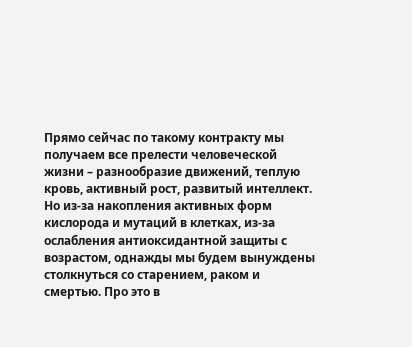Прямо сейчас по такому контракту мы получаем все прелести человеческой жизни – разнообразие движений, теплую кровь, активный рост, развитый интеллект. Но из-за накопления активных форм кислорода и мутаций в клетках, из-за ослабления антиоксидантной защиты с возрастом, однажды мы будем вынуждены столкнуться со старением, раком и смертью. Про это в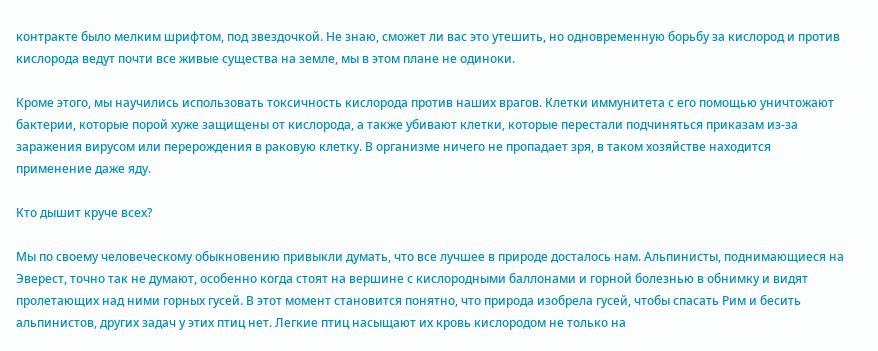контракте было мелким шрифтом, под звездочкой. Не знаю, сможет ли вас это утешить, но одновременную борьбу за кислород и против кислорода ведут почти все живые существа на земле, мы в этом плане не одиноки.

Кроме этого, мы научились использовать токсичность кислорода против наших врагов. Клетки иммунитета с его помощью уничтожают бактерии, которые порой хуже защищены от кислорода, а также убивают клетки, которые перестали подчиняться приказам из-за заражения вирусом или перерождения в раковую клетку. В организме ничего не пропадает зря, в таком хозяйстве находится применение даже яду.

Кто дышит круче всех?

Мы по своему человеческому обыкновению привыкли думать, что все лучшее в природе досталось нам. Альпинисты, поднимающиеся на Эверест, точно так не думают, особенно когда стоят на вершине с кислородными баллонами и горной болезнью в обнимку и видят пролетающих над ними горных гусей. В этот момент становится понятно, что природа изобрела гусей, чтобы спасать Рим и бесить альпинистов, других задач у этих птиц нет. Легкие птиц насыщают их кровь кислородом не только на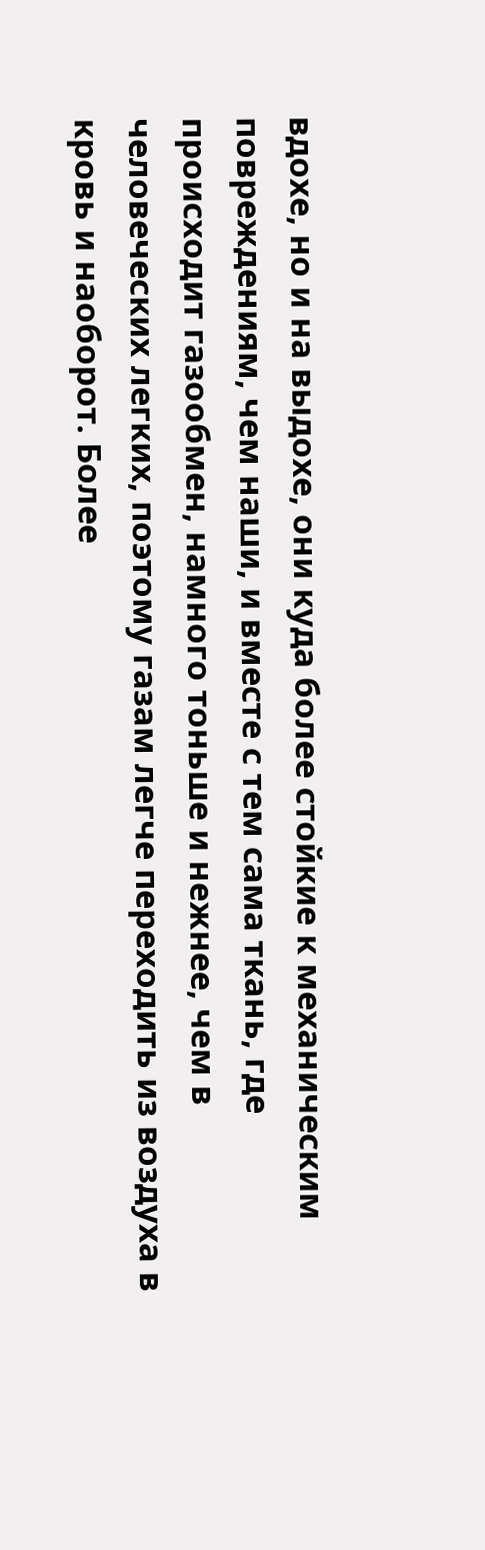вдохе, но и на выдохе, они куда более стойкие к механическим повреждениям, чем наши, и вместе с тем сама ткань, где происходит газообмен, намного тоньше и нежнее, чем в человеческих легких, поэтому газам легче переходить из воздуха в кровь и наоборот. Более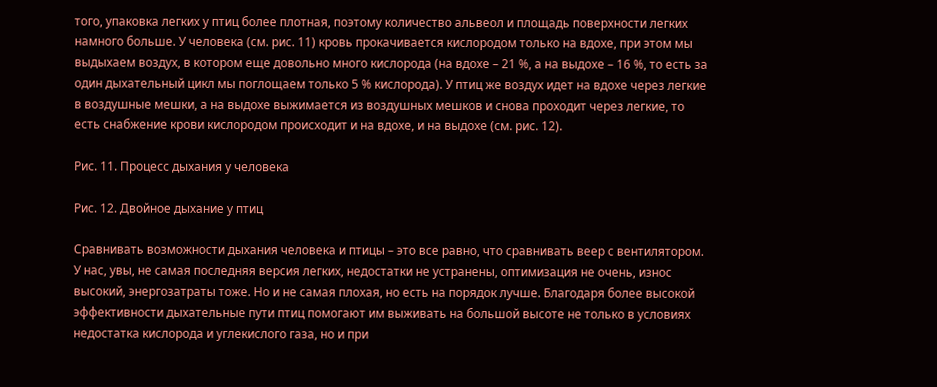того, упаковка легких у птиц более плотная, поэтому количество альвеол и площадь поверхности легких намного больше. У человека (см. рис. 11) кровь прокачивается кислородом только на вдохе, при этом мы выдыхаем воздух, в котором еще довольно много кислорода (на вдохе – 21 %, а на выдохе – 16 %, то есть за один дыхательный цикл мы поглощаем только 5 % кислорода). У птиц же воздух идет на вдохе через легкие в воздушные мешки, а на выдохе выжимается из воздушных мешков и снова проходит через легкие, то есть снабжение крови кислородом происходит и на вдохе, и на выдохе (см. рис. 12).

Рис. 11. Процесс дыхания у человека

Рис. 12. Двойное дыхание у птиц

Сравнивать возможности дыхания человека и птицы – это все равно, что сравнивать веер с вентилятором. У нас, увы, не самая последняя версия легких, недостатки не устранены, оптимизация не очень, износ высокий, энергозатраты тоже. Но и не самая плохая, но есть на порядок лучше. Благодаря более высокой эффективности дыхательные пути птиц помогают им выживать на большой высоте не только в условиях недостатка кислорода и углекислого газа, но и при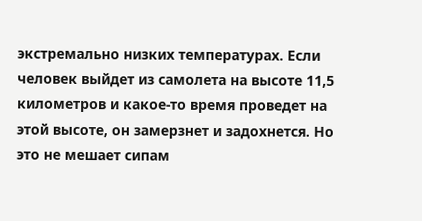экстремально низких температурах. Если человек выйдет из самолета на высоте 11,5 километров и какое-то время проведет на этой высоте, он замерзнет и задохнется. Но это не мешает сипам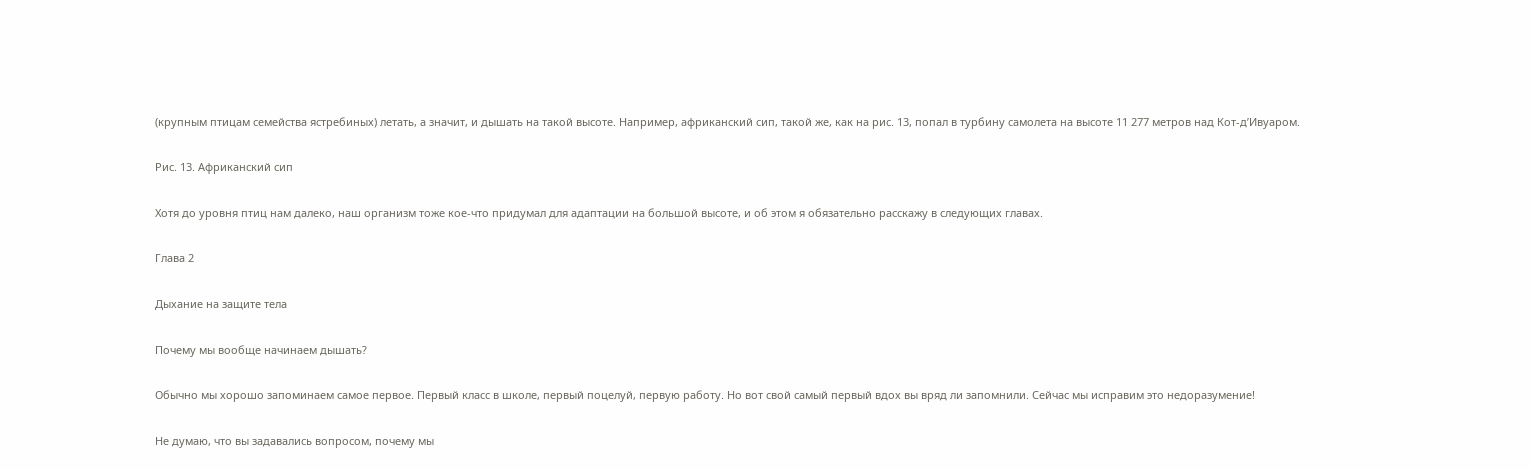(крупным птицам семейства ястребиных) летать, а значит, и дышать на такой высоте. Например, африканский сип, такой же, как на рис. 13, попал в турбину самолета на высоте 11 277 метров над Кот-д’Ивуаром.

Рис. 13. Африканский сип

Хотя до уровня птиц нам далеко, наш организм тоже кое-что придумал для адаптации на большой высоте, и об этом я обязательно расскажу в следующих главах.

Глава 2

Дыхание на защите тела

Почему мы вообще начинаем дышать?

Обычно мы хорошо запоминаем самое первое. Первый класс в школе, первый поцелуй, первую работу. Но вот свой самый первый вдох вы вряд ли запомнили. Сейчас мы исправим это недоразумение!

Не думаю, что вы задавались вопросом, почему мы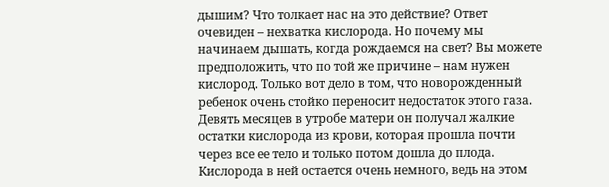дышим? Что толкает нас на это действие? Ответ очевиден – нехватка кислорода. Но почему мы начинаем дышать, когда рождаемся на свет? Вы можете предположить, что по той же причине – нам нужен кислород. Только вот дело в том, что новорожденный ребенок очень стойко переносит недостаток этого газа. Девять месяцев в утробе матери он получал жалкие остатки кислорода из крови, которая прошла почти через все ее тело и только потом дошла до плода. Кислорода в ней остается очень немного, ведь на этом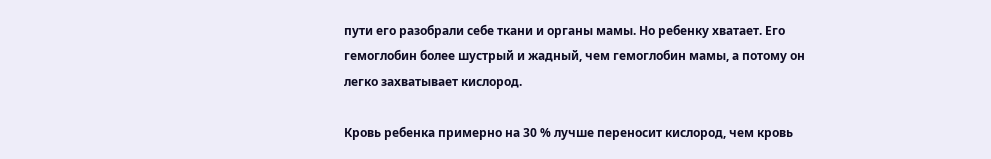пути его разобрали себе ткани и органы мамы. Но ребенку хватает. Его гемоглобин более шустрый и жадный, чем гемоглобин мамы, а потому он легко захватывает кислород.

Кровь ребенка примерно на 30 % лучше переносит кислород, чем кровь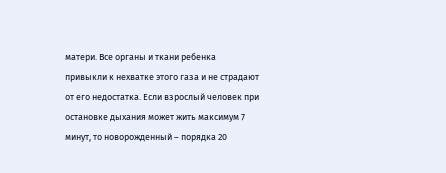матери. Все органы и ткани ребенка привыкли к нехватке этого газа и не страдают от его недостатка. Если взрослый человек при остановке дыхания может жить максимум 7 минут, то новорожденный – порядка 20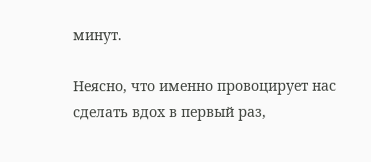минут.

Неясно, что именно провоцирует нас сделать вдох в первый раз,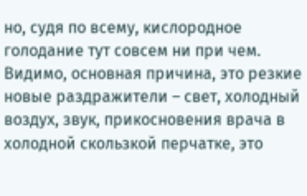но, судя по всему, кислородное голодание тут совсем ни при чем. Видимо, основная причина, это резкие новые раздражители – свет, холодный воздух, звук, прикосновения врача в холодной скользкой перчатке, это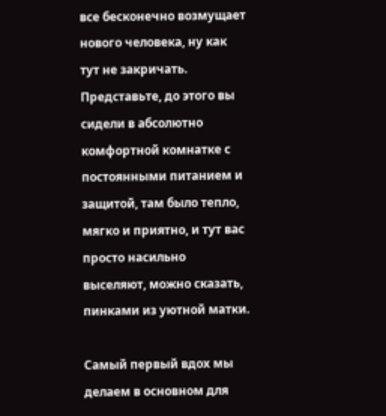все бесконечно возмущает нового человека, ну как тут не закричать. Представьте, до этого вы сидели в абсолютно комфортной комнатке с постоянными питанием и защитой, там было тепло, мягко и приятно, и тут вас просто насильно выселяют, можно сказать, пинками из уютной матки.

Самый первый вдох мы делаем в основном для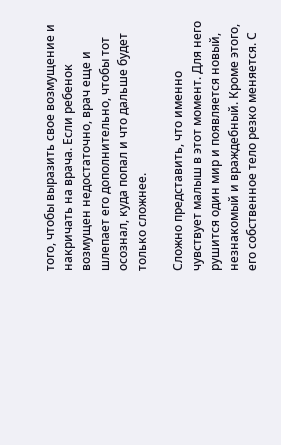того, чтобы выразить свое возмущение и накричать на врача. Если ребенок возмущен недостаточно, врач еще и шлепает его дополнительно, чтобы тот осознал, куда попал и что дальше будет только сложнее.

Сложно представить, что именно чувствует малыш в этот момент. Для него рушится один мир и появляется новый, незнакомый и враждебный. Кроме этого, его собственное тело резко меняется. С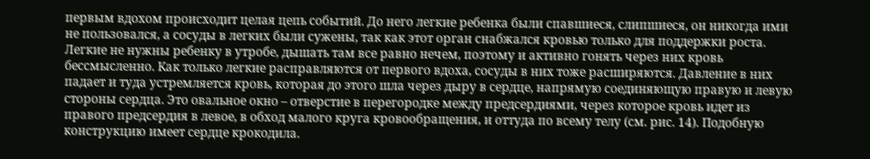первым вдохом происходит целая цепь событий. До него легкие ребенка были спавшиеся, слипшиеся, он никогда ими не пользовался, а сосуды в легких были сужены, так как этот орган снабжался кровью только для поддержки роста. Легкие не нужны ребенку в утробе, дышать там все равно нечем, поэтому и активно гонять через них кровь бессмысленно. Как только легкие расправляются от первого вдоха, сосуды в них тоже расширяются. Давление в них падает и туда устремляется кровь, которая до этого шла через дыру в сердце, напрямую соединяющую правую и левую стороны сердца. Это овальное окно – отверстие в перегородке между предсердиями, через которое кровь идет из правого предсердия в левое, в обход малого круга кровообращения, и оттуда по всему телу (см. рис. 14). Подобную конструкцию имеет сердце крокодила.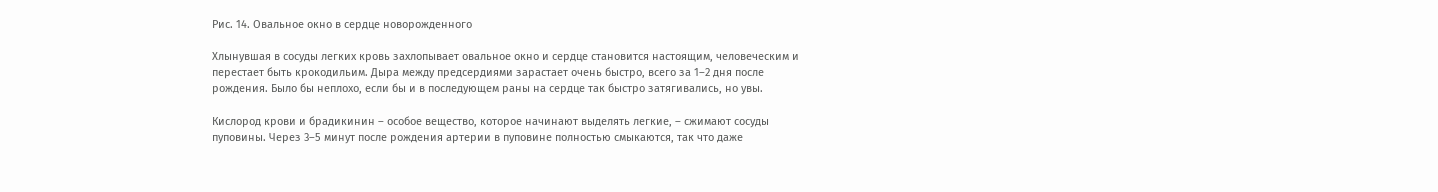Рис. 14. Овальное окно в сердце новорожденного

Хлынувшая в сосуды легких кровь захлопывает овальное окно и сердце становится настоящим, человеческим и перестает быть крокодильим. Дыра между предсердиями зарастает очень быстро, всего за 1–2 дня после рождения. Было бы неплохо, если бы и в последующем раны на сердце так быстро затягивались, но увы.

Кислород крови и брадикинин – особое вещество, которое начинают выделять легкие, – сжимают сосуды пуповины. Через 3–5 минут после рождения артерии в пуповине полностью смыкаются, так что даже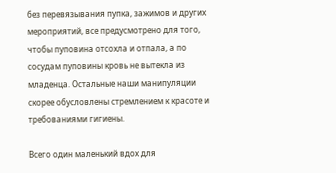без перевязывания пупка, зажимов и других мероприятий, все предусмотрено для того, чтобы пуповина отсохла и отпала, а по сосудам пуповины кровь не вытекла из младенца. Остальные наши манипуляции скорее обусловлены стремлением к красоте и требованиями гигиены.

Всего один маленький вдох для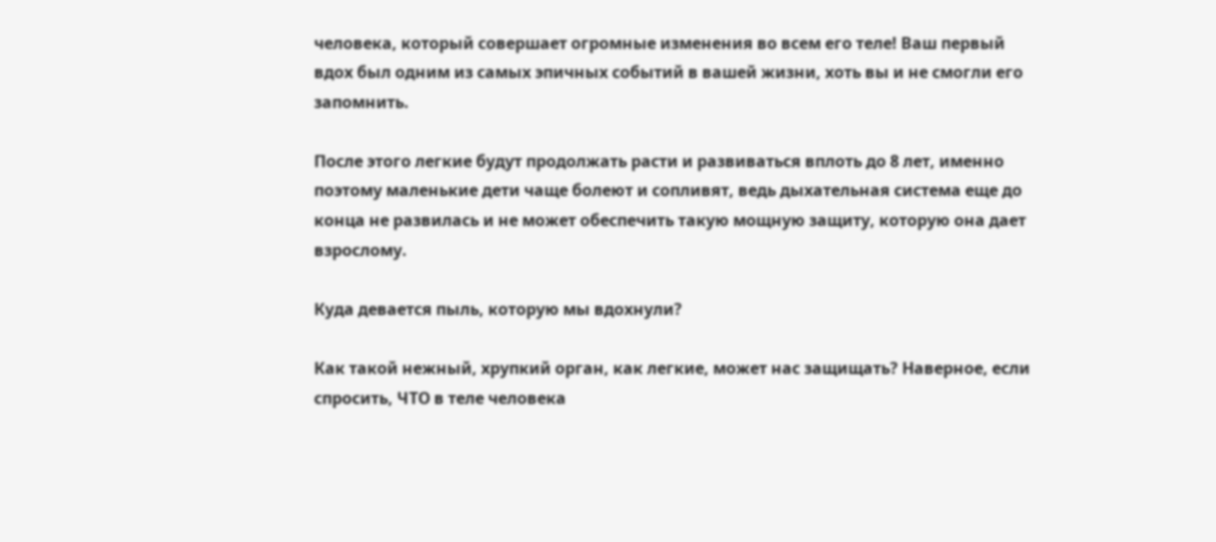человека, который совершает огромные изменения во всем его теле! Ваш первый вдох был одним из самых эпичных событий в вашей жизни, хоть вы и не смогли его запомнить.

После этого легкие будут продолжать расти и развиваться вплоть до 8 лет, именно поэтому маленькие дети чаще болеют и сопливят, ведь дыхательная система еще до конца не развилась и не может обеспечить такую мощную защиту, которую она дает взрослому.

Куда девается пыль, которую мы вдохнули?

Как такой нежный, хрупкий орган, как легкие, может нас защищать? Наверное, если спросить, ЧТО в теле человека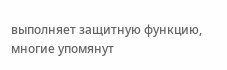выполняет защитную функцию, многие упомянут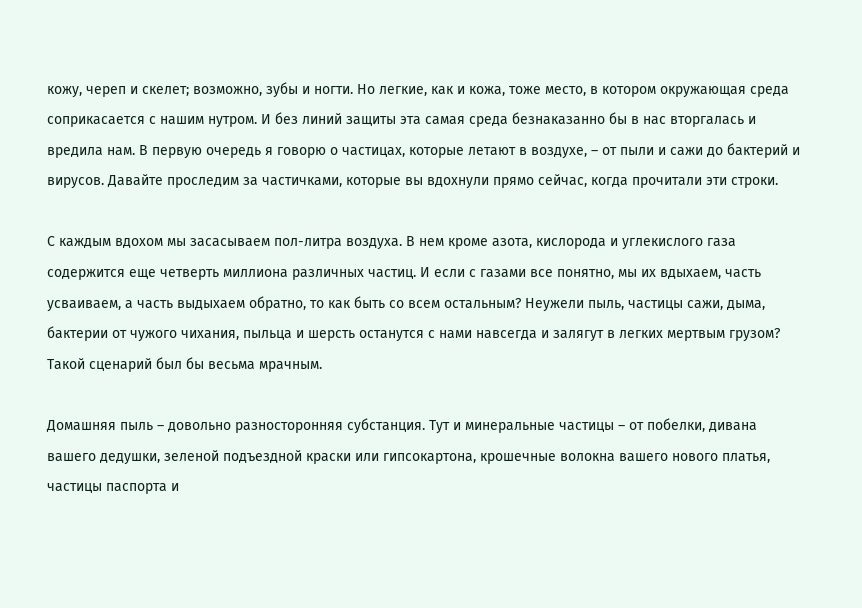кожу, череп и скелет; возможно, зубы и ногти. Но легкие, как и кожа, тоже место, в котором окружающая среда соприкасается с нашим нутром. И без линий защиты эта самая среда безнаказанно бы в нас вторгалась и вредила нам. В первую очередь я говорю о частицах, которые летают в воздухе, – от пыли и сажи до бактерий и вирусов. Давайте проследим за частичками, которые вы вдохнули прямо сейчас, когда прочитали эти строки.

С каждым вдохом мы засасываем пол-литра воздуха. В нем кроме азота, кислорода и углекислого газа содержится еще четверть миллиона различных частиц. И если с газами все понятно, мы их вдыхаем, часть усваиваем, а часть выдыхаем обратно, то как быть со всем остальным? Неужели пыль, частицы сажи, дыма, бактерии от чужого чихания, пыльца и шерсть останутся с нами навсегда и залягут в легких мертвым грузом? Такой сценарий был бы весьма мрачным.

Домашняя пыль – довольно разносторонняя субстанция. Тут и минеральные частицы – от побелки, дивана вашего дедушки, зеленой подъездной краски или гипсокартона, крошечные волокна вашего нового платья, частицы паспорта и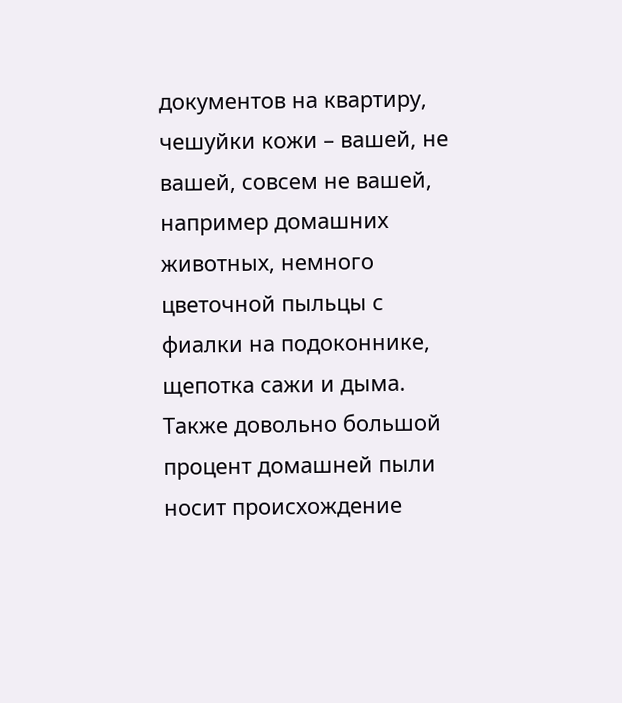документов на квартиру, чешуйки кожи – вашей, не вашей, совсем не вашей, например домашних животных, немного цветочной пыльцы с фиалки на подоконнике, щепотка сажи и дыма. Также довольно большой процент домашней пыли носит происхождение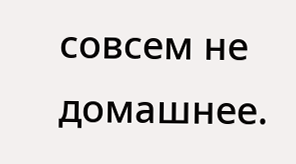совсем не домашнее.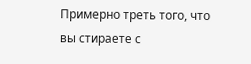Примерно треть того, что вы стираете с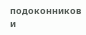подоконников и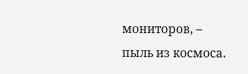мониторов, – пыль из космоса.